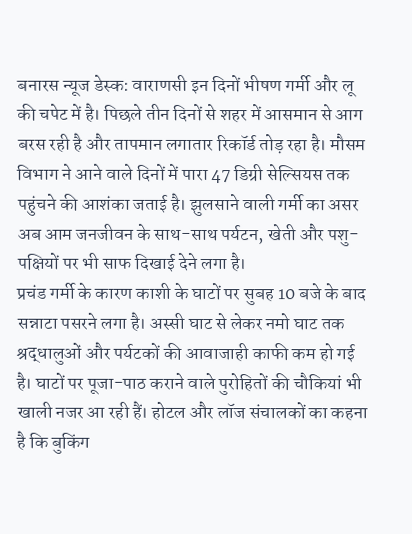बनारस न्यूज डेस्क: वाराणसी इन दिनों भीषण गर्मी और लू की चपेट में है। पिछले तीन दिनों से शहर में आसमान से आग बरस रही है और तापमान लगातार रिकॉर्ड तोड़ रहा है। मौसम विभाग ने आने वाले दिनों में पारा 47 डिग्री सेल्सियस तक पहुंचने की आशंका जताई है। झुलसाने वाली गर्मी का असर अब आम जनजीवन के साथ-साथ पर्यटन, खेती और पशु-पक्षियों पर भी साफ दिखाई देने लगा है।
प्रचंड गर्मी के कारण काशी के घाटों पर सुबह 10 बजे के बाद सन्नाटा पसरने लगा है। अस्सी घाट से लेकर नमो घाट तक श्रद्धालुओं और पर्यटकों की आवाजाही काफी कम हो गई है। घाटों पर पूजा-पाठ कराने वाले पुरोहितों की चौकियां भी खाली नजर आ रही हैं। होटल और लॉज संचालकों का कहना है कि बुकिंग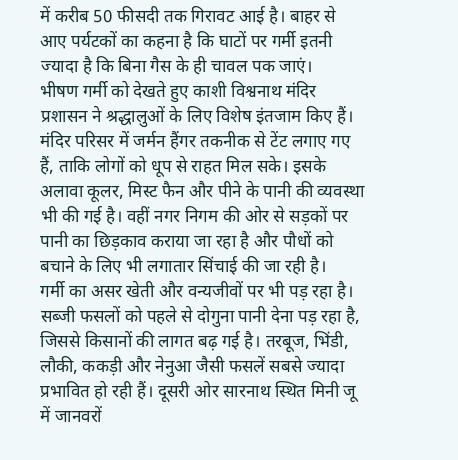में करीब 50 फीसदी तक गिरावट आई है। बाहर से आए पर्यटकों का कहना है कि घाटों पर गर्मी इतनी ज्यादा है कि बिना गैस के ही चावल पक जाएं।
भीषण गर्मी को देखते हुए काशी विश्वनाथ मंदिर प्रशासन ने श्रद्धालुओं के लिए विशेष इंतजाम किए हैं। मंदिर परिसर में जर्मन हैंगर तकनीक से टेंट लगाए गए हैं, ताकि लोगों को धूप से राहत मिल सके। इसके अलावा कूलर, मिस्ट फैन और पीने के पानी की व्यवस्था भी की गई है। वहीं नगर निगम की ओर से सड़कों पर पानी का छिड़काव कराया जा रहा है और पौधों को बचाने के लिए भी लगातार सिंचाई की जा रही है।
गर्मी का असर खेती और वन्यजीवों पर भी पड़ रहा है। सब्जी फसलों को पहले से दोगुना पानी देना पड़ रहा है, जिससे किसानों की लागत बढ़ गई है। तरबूज, भिंडी, लौकी, ककड़ी और नेनुआ जैसी फसलें सबसे ज्यादा प्रभावित हो रही हैं। दूसरी ओर सारनाथ स्थित मिनी जू में जानवरों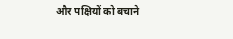और पक्षियों को बचाने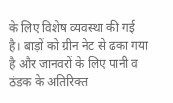के लिए विशेष व्यवस्था की गई है। बाड़ों को ग्रीन नेट से ढका गया है और जानवरों के लिए पानी व ठंडक के अतिरिक्त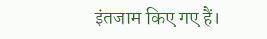इंतजाम किए गए हैं।